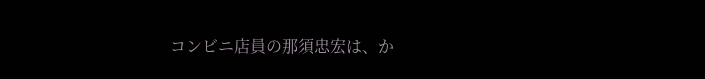コンビニ店員の那須忠宏は、か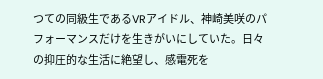つての同級生であるVRアイドル、神崎美咲のパフォーマンスだけを生きがいにしていた。日々の抑圧的な生活に絶望し、感電死を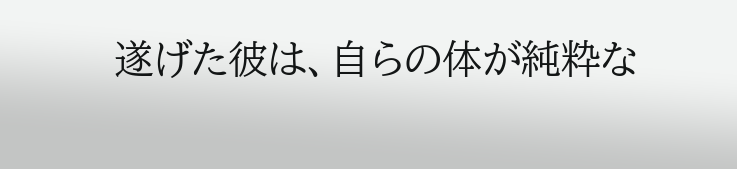遂げた彼は、自らの体が純粋な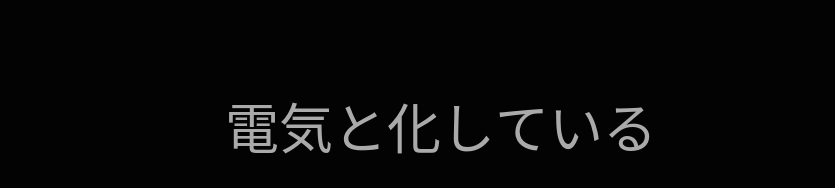電気と化している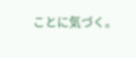ことに気づく。